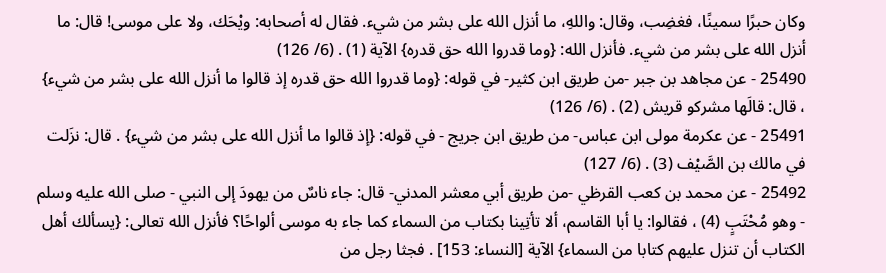وكان حبرًا سمينًا، فغضِب، وقال: واللهِ، ما أنزل الله على بشر من شيء. فقال له أصحابه: ويْحَك، ولا على موسى! قال: ما أنزل الله على بشر من شيء. فأنزل الله: {وما قدروا الله حق قدره} الآية (1) . (6/ 126)
25490 - عن مجاهد بن جبر -من طريق ابن كثير- في قوله: {وما قدروا الله حق قدره إذ قالوا ما أنزل الله على بشر من شيء} ، قال: قالَها مشركو قريش (2) . (6/ 126)
25491 - عن عكرمة مولى ابن عباس- من طريق ابن جريج - في قوله: {إذ قالوا ما أنزل الله على بشر من شيء} . قال: نزَلت في مالك بن الصَّيْف (3) . (6/ 127)
25492 - عن محمد بن كعب القرظي -من طريق أبي معشر المدني- قال: جاء ناسٌ من يهودَ إلى النبي - صلى الله عليه وسلم - وهو مُحْتَبٍ (4) ، فقالوا: يا أبا القاسم، ألا تأتِينا بكتاب من السماء كما جاء به موسى ألواحًا؟ فأنزل الله تعالى: {يسألك أهل الكتاب أن تنزل عليهم كتابا من السماء} الآية [النساء: 153] . فجثا رجل من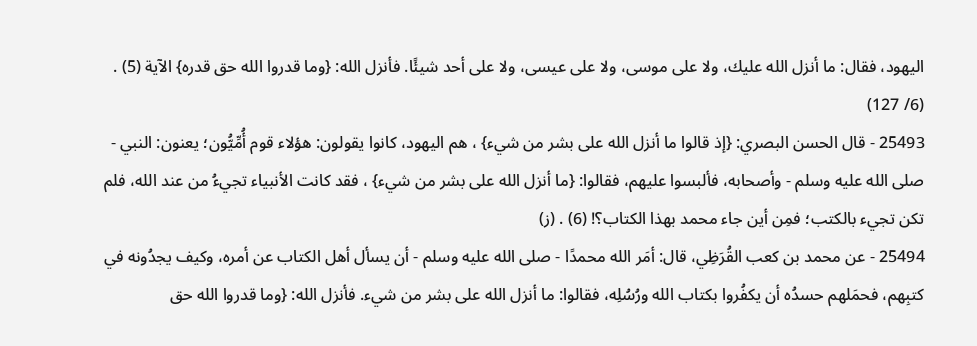اليهود، فقال: ما أنزل الله عليك، ولا على موسى، ولا على عيسى، ولا على أحد شيئًا. فأنزل الله: {وما قدروا الله حق قدره} الآية (5) . (6/ 127)
25493 - قال الحسن البصري: {إذ قالوا ما أنزل الله على بشر من شيء} ، هم اليهود، كانوا يقولون: هؤلاء قوم أُمِّيُّون؛ يعنون: النبي - صلى الله عليه وسلم - وأصحابه، فألبسوا عليهم، فقالوا: {ما أنزل الله على بشر من شيء} ، فقد كانت الأنبياء تجيءُ من عند الله، فلم تكن تجيء بالكتب؛ فمِن أين جاء محمد بهذا الكتاب؟! (6) . (ز)
25494 - عن محمد بن كعب القُرَظِي، قال: أمَر الله محمدًا - صلى الله عليه وسلم - أن يسأل أهل الكتاب عن أمره، وكيف يجدُونه في كتبِهم، فحمَلهم حسدُه أن يكفُروا بكتاب الله ورُسُلِه، فقالوا: ما أنزل الله على بشر من شيء. فأنزل الله: {وما قدروا الله حق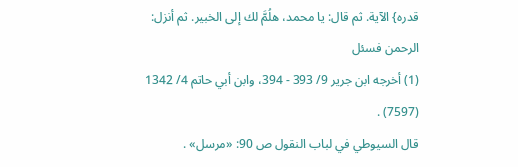قدره} الآية. ثم قال: يا محمد، هلُمَّ لك إلى الخبير. ثم أنزل: الرحمن فسئل
(1) أخرجه ابن جرير 9/ 393 - 394، وابن أبي حاتم 4/ 1342 (7597) .
قال السيوطي في لباب النقول ص 90: «مرسل» .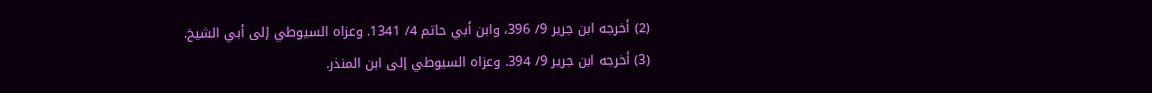(2) أخرجه ابن جرير 9/ 396، وابن أبي حاتم 4/ 1341. وعزاه السيوطي إلى أبي الشيخ.
(3) أخرجه ابن جرير 9/ 394. وعزاه السيوطي إلى ابن المنذر.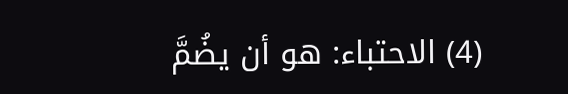(4) الاحتباء: هو أن يضُمَّ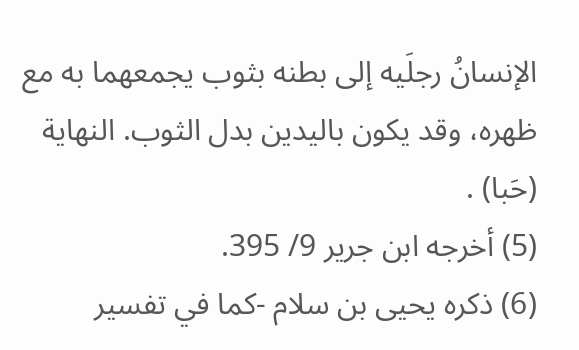الإنسانُ رجلَيه إلى بطنه بثوب يجمعهما به مع ظهره، وقد يكون باليدين بدل الثوب. النهاية (حَبا) .
(5) أخرجه ابن جرير 9/ 395.
(6) ذكره يحيى بن سلام -كما في تفسير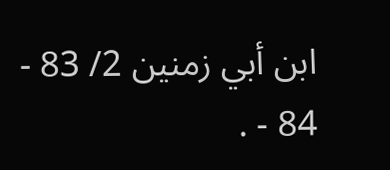ابن أبي زمنين 2/ 83 - 84 - .